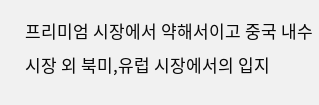프리미엄 시장에서 약해서이고 중국 내수 시장 외 북미,유럽 시장에서의 입지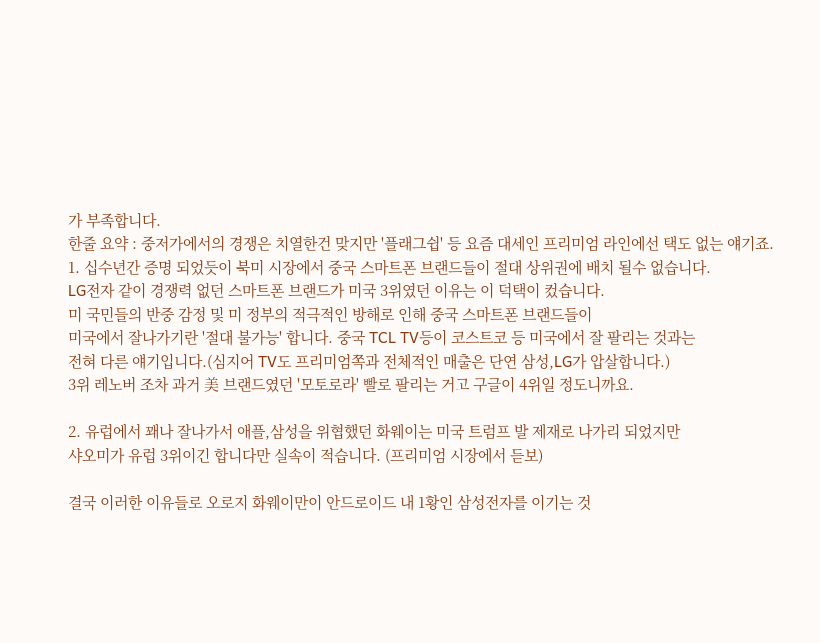가 부족합니다.
한줄 요약 : 중저가에서의 경쟁은 치열한건 맞지만 '플래그쉽' 등 요즘 대세인 프리미엄 라인에선 택도 없는 얘기죠.
1. 십수년간 증명 되었듯이 북미 시장에서 중국 스마트폰 브랜드들이 절대 상위권에 배치 될수 없습니다.
LG전자 같이 경쟁력 없던 스마트폰 브랜드가 미국 3위였던 이유는 이 덕택이 컸습니다.
미 국민들의 반중 감정 및 미 정부의 적극적인 방해로 인해 중국 스마트폰 브랜드들이
미국에서 잘나가기란 '절대 불가능' 합니다. 중국 TCL TV등이 코스트코 등 미국에서 잘 팔리는 것과는
전혀 다른 얘기입니다.(심지어 TV도 프리미엄쪽과 전체적인 매출은 단연 삼성,LG가 압살합니다.)
3위 레노버 조차 과거 美 브랜드였던 '모토로라' 빨로 팔리는 거고 구글이 4위일 정도니까요.

2. 유럽에서 꽤나 잘나가서 애플,삼성을 위협했던 화웨이는 미국 트럼프 발 제재로 나가리 되었지만
샤오미가 유럽 3위이긴 합니다만 실속이 적습니다. (프리미엄 시장에서 듣보)

결국 이러한 이유들로 오로지 화웨이만이 안드로이드 내 1황인 삼성전자를 이기는 것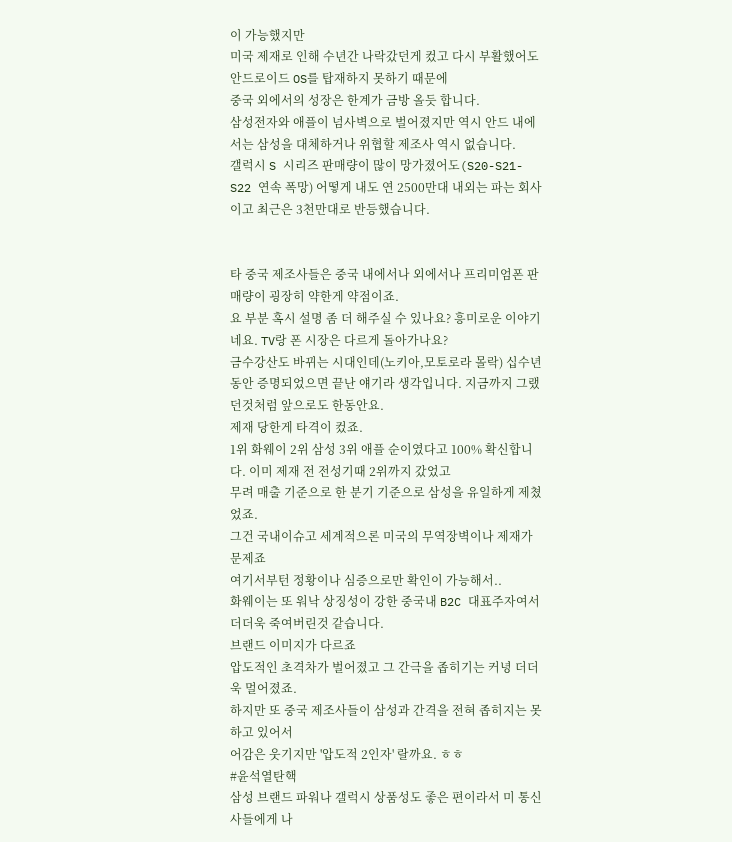이 가능했지만
미국 제재로 인해 수년간 나락갔던게 컸고 다시 부활했어도 안드로이드 OS를 탑재하지 못하기 때문에
중국 외에서의 성장은 한계가 금방 올듯 합니다.
삼성전자와 애플이 넘사벽으로 벌어졌지만 역시 안드 내에서는 삼성을 대체하거나 위협할 제조사 역시 없습니다.
갤럭시 S 시리즈 판매량이 많이 망가졌어도(S20-S21-S22 연속 폭망) 어떻게 내도 연 2500만대 내외는 파는 회사이고 최근은 3천만대로 반등했습니다.


타 중국 제조사들은 중국 내에서나 외에서나 프리미엄폰 판매량이 굉장히 약한게 약점이죠.
요 부분 혹시 설명 좀 더 해주실 수 있나요? 흥미로운 이야기네요. TV랑 폰 시장은 다르게 돌아가나요?
금수강산도 바뀌는 시대인데(노키아,모토로라 몰락) 십수년동안 증명되었으면 끝난 얘기라 생각입니다. 지금까지 그랬던것처럼 앞으로도 한동안요.
제재 당한게 타격이 컸죠.
1위 화웨이 2위 삼성 3위 애플 순이였다고 100% 확신합니다. 이미 제재 전 전성기때 2위까지 갔었고
무려 매출 기준으로 한 분기 기준으로 삼성을 유일하게 제쳤었죠.
그건 국내이슈고 세계적으론 미국의 무역장벽이나 제재가 문제죠
여기서부턴 정황이나 심증으로만 확인이 가능해서..
화웨이는 또 워낙 상징성이 강한 중국내 B2C 대표주자여서 더더욱 죽여버린것 같습니다.
브랜드 이미지가 다르죠
압도적인 초격차가 벌어졌고 그 간극을 좁히기는 커녕 더더욱 멀어졌죠.
하지만 또 중국 제조사들이 삼성과 간격을 전혀 좁히지는 못하고 있어서
어감은 웃기지만 '압도적 2인자' 랄까요. ㅎㅎ
#윤석열탄핵
삼성 브랜드 파워나 갤럭시 상품성도 좋은 편이라서 미 통신사들에게 나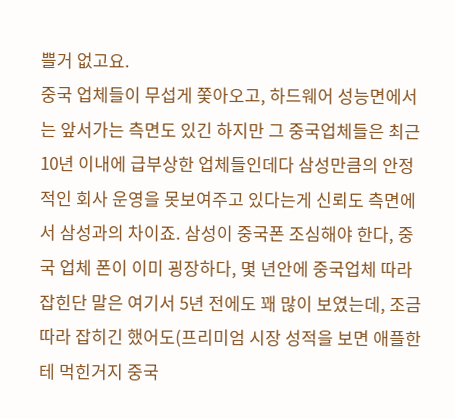쁠거 없고요.
중국 업체들이 무섭게 쫓아오고, 하드웨어 성능면에서는 앞서가는 측면도 있긴 하지만 그 중국업체들은 최근 10년 이내에 급부상한 업체들인데다 삼성만큼의 안정적인 회사 운영을 못보여주고 있다는게 신뢰도 측면에서 삼성과의 차이죠. 삼성이 중국폰 조심해야 한다, 중국 업체 폰이 이미 굉장하다, 몇 년안에 중국업체 따라 잡힌단 말은 여기서 5년 전에도 꽤 많이 보였는데, 조금 따라 잡히긴 했어도(프리미엄 시장 성적을 보면 애플한테 먹힌거지 중국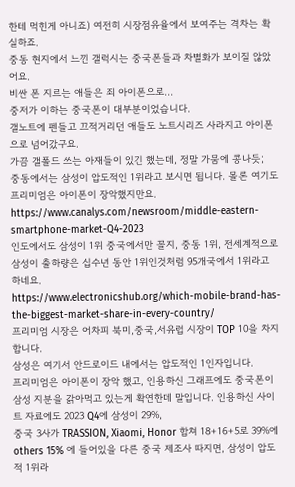한테 먹힌게 아니죠) 여전히 시장점유율에서 보여주는 격차는 확실하죠.
중동 현지에서 느낀 갤럭시는 중국폰들과 차별화가 보이질 않았어요.
비싼 폰 지르는 애들은 죄 아이폰으로...
중저가 이하는 중국폰이 대부분이었습니다.
갤노트에 펜들고 끄적거리던 애들도 노트시리즈 사라지고 아이폰으로 넘어갔구요.
가끔 갤폴드 쓰는 아재들이 있긴 했는데, 정말 가뭄에 콩나듯;
중동에서는 삼성이 압도적인 1위라고 보시면 됩니다. 몰론 여기도 프리미엄은 아이폰이 장악했지만요.
https://www.canalys.com/newsroom/middle-eastern-smartphone-market-Q4-2023
인도에서도 삼성이 1위 중국에서만 꼴지, 중동 1위, 전세계적으로 삼성이 출하량은 십수년 동안 1위인것처럼 95개국에서 1위라고 하네요.
https://www.electronicshub.org/which-mobile-brand-has-the-biggest-market-share-in-every-country/
프리미엄 시장은 어차피 북미,중국,서유럽 시장이 TOP 10을 차지합니다.
삼성은 여기서 안드로이드 내에서는 압도적인 1인자입니다.
프리미엄은 아이폰이 장악 했고, 인용하신 그래프에도 중국폰이 삼성 지분을 갉아먹고 있는게 확연한데 말입니다. 인용하신 사이트 자료에도 2023 Q4에 삼성이 29%,
중국 3사가 TRASSION, Xiaomi, Honor 합쳐 18+16+5로 39%에
others 15% 에 들어있을 다른 중국 제조사 따지면, 삼성이 압도적 1위라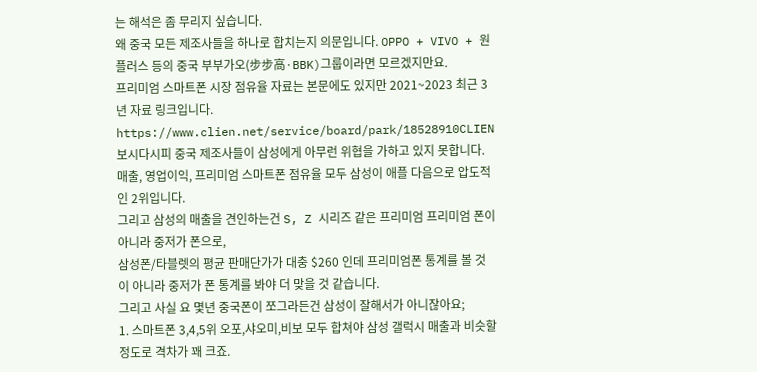는 해석은 좀 무리지 싶습니다.
왜 중국 모든 제조사들을 하나로 합치는지 의문입니다. OPPO + VIVO + 원플러스 등의 중국 부부가오(步步高·BBK)그룹이라면 모르겠지만요.
프리미엄 스마트폰 시장 점유율 자료는 본문에도 있지만 2021~2023 최근 3년 자료 링크입니다.
https://www.clien.net/service/board/park/18528910CLIEN
보시다시피 중국 제조사들이 삼성에게 아무런 위협을 가하고 있지 못합니다.
매출, 영업이익, 프리미엄 스마트폰 점유율 모두 삼성이 애플 다음으로 압도적인 2위입니다.
그리고 삼성의 매출을 견인하는건 S, Z 시리즈 같은 프리미엄 프리미엄 폰이 아니라 중저가 폰으로,
삼성폰/타블렛의 평균 판매단가가 대충 $260 인데 프리미엄폰 통계를 볼 것이 아니라 중저가 폰 통계를 봐야 더 맞을 것 같습니다.
그리고 사실 요 몇년 중국폰이 쪼그라든건 삼성이 잘해서가 아니잖아요;
1. 스마트폰 3,4,5위 오포,샤오미,비보 모두 합쳐야 삼성 갤럭시 매출과 비슷할정도로 격차가 꽤 크죠.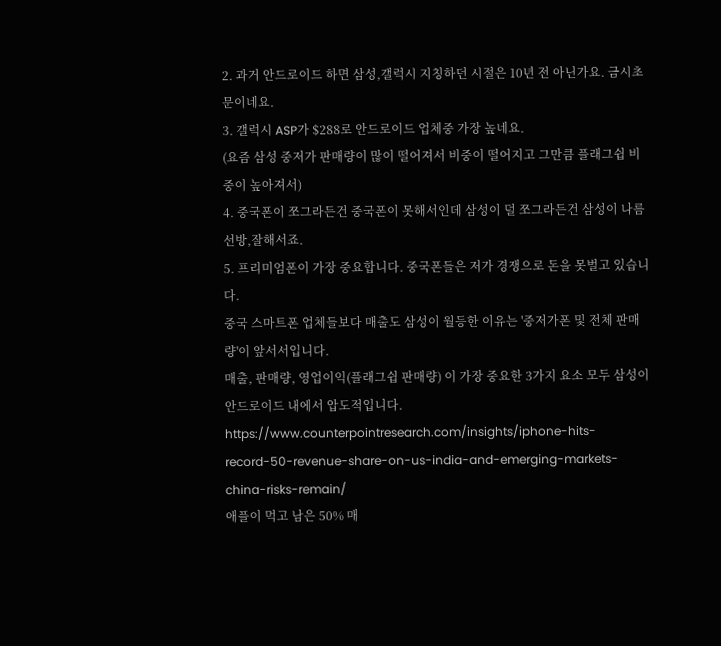2. 과거 안드로이드 하면 삼성,갤럭시 지칭하던 시절은 10년 전 아닌가요. 금시초문이네요.
3. 갤럭시 ASP가 $288로 안드로이드 업체중 가장 높네요.
(요즘 삼성 중저가 판매량이 많이 떨어져서 비중이 떨어지고 그만큼 플래그쉽 비중이 높아져서)
4. 중국폰이 쪼그라든건 중국폰이 못해서인데 삼성이 덜 쪼그라든건 삼성이 나름 선방,잘해서죠.
5. 프리미엄폰이 가장 중요합니다. 중국폰들은 저가 경쟁으로 돈을 못벌고 있습니다.
중국 스마트폰 업체들보다 매출도 삼성이 월등한 이유는 '중저가폰 및 전체 판매량'이 앞서서입니다.
매출, 판매량, 영업이익(플래그쉽 판매량) 이 가장 중요한 3가지 요소 모두 삼성이 안드로이드 내에서 압도적입니다.
https://www.counterpointresearch.com/insights/iphone-hits-record-50-revenue-share-on-us-india-and-emerging-markets-china-risks-remain/
애플이 먹고 남은 50% 매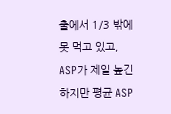출에서 1/3 밖에 못 먹고 있고,
ASP가 제일 높긴 하지만 평균 ASP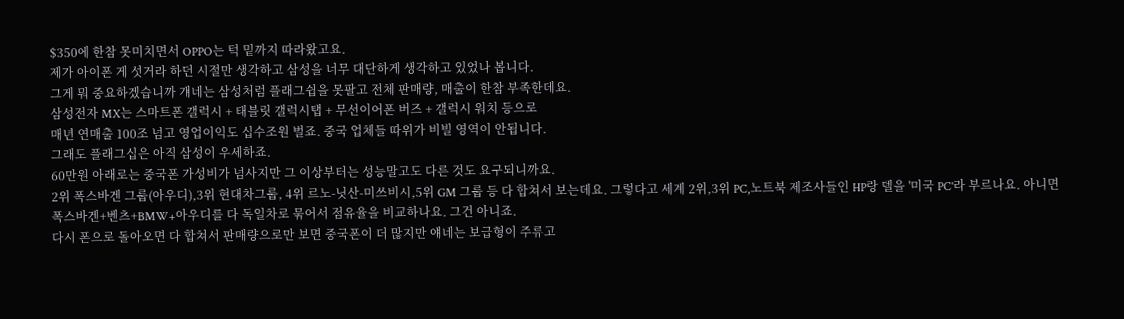$350에 한참 못미치면서 OPPO는 턱 밑까지 따라왔고요.
제가 아이폰 게 섯거라 하던 시절만 생각하고 삼성을 너무 대단하게 생각하고 있었나 봅니다.
그게 뭐 중요하겠습니까 걔네는 삼성처럼 플래그쉽을 못팔고 전체 판매량, 매출이 한참 부족한데요.
삼성전자 MX는 스마트폰 갤럭시 + 태블릿 갤럭시탭 + 무선이어폰 버즈 + 갤럭시 워치 등으로
매년 연매출 100조 넘고 영업이익도 십수조원 벌죠. 중국 업체들 따위가 비빌 영역이 안됩니다.
그래도 플래그십은 아직 삼성이 우세하죠.
60만원 아래로는 중국폰 가성비가 넘사지만 그 이상부터는 성능말고도 다른 것도 요구되니까요.
2위 폭스바겐 그룹(아우디),3위 현대차그룹, 4위 르노-닛산-미쓰비시,5위 GM 그룹 등 다 합쳐서 보는데요. 그렇다고 세계 2위,3위 PC,노트북 제조사들인 HP랑 델을 '미국 PC'라 부르나요. 아니면
폭스바겐+벤츠+BMW+아우디를 다 독일차로 묶어서 점유율을 비교하나요. 그건 아니죠.
다시 폰으로 돌아오면 다 합쳐서 판매량으로만 보면 중국폰이 더 많지만 얘네는 보급형이 주류고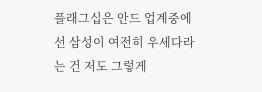플래그십은 안드 업계중에선 삼성이 여전히 우세다라는 건 저도 그렇게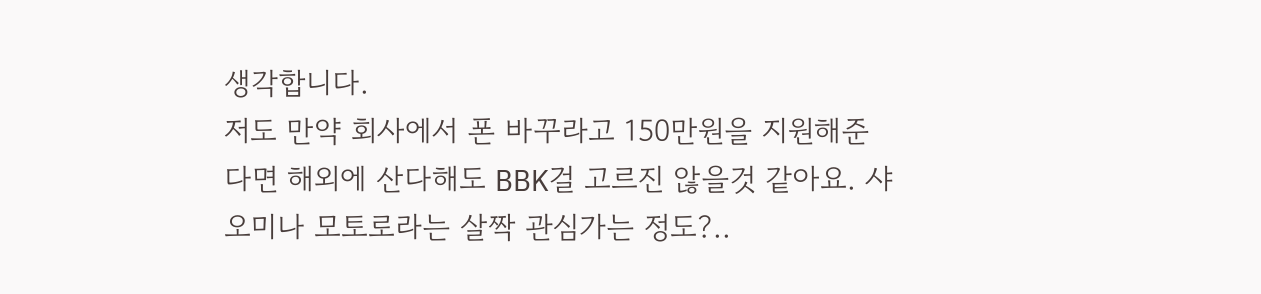생각합니다.
저도 만약 회사에서 폰 바꾸라고 150만원을 지원해준다면 해외에 산다해도 BBK걸 고르진 않을것 같아요. 샤오미나 모토로라는 살짝 관심가는 정도?..